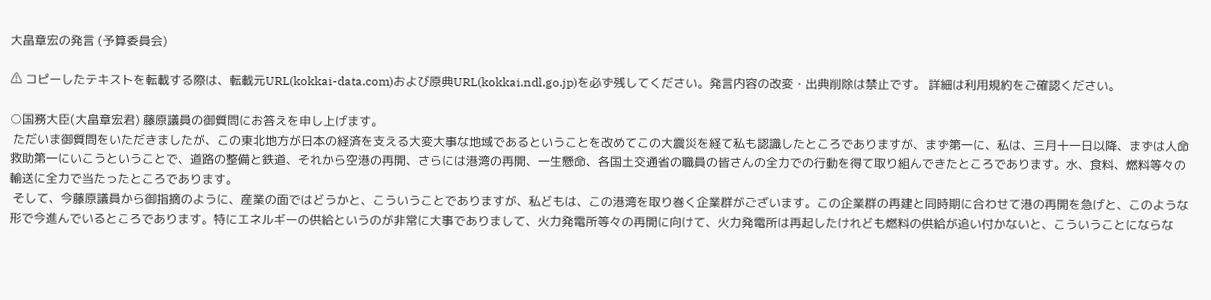大畠章宏の発言 (予算委員会)

⚠ コピーしたテキストを転載する際は、転載元URL(kokkai-data.com)および原典URL(kokkai.ndl.go.jp)を必ず残してください。発言内容の改変・出典削除は禁止です。 詳細は利用規約をご確認ください。

○国務大臣(大畠章宏君) 藤原議員の御質問にお答えを申し上げます。
 ただいま御質問をいただきましたが、この東北地方が日本の経済を支える大変大事な地域であるということを改めてこの大震災を経て私も認識したところでありますが、まず第一に、私は、三月十一日以降、まずは人命救助第一にいこうということで、道路の整備と鉄道、それから空港の再開、さらには港湾の再開、一生懸命、各国土交通省の職員の皆さんの全力での行動を得て取り組んできたところであります。水、食料、燃料等々の輸送に全力で当たったところであります。
 そして、今藤原議員から御指摘のように、産業の面ではどうかと、こういうことでありますが、私どもは、この港湾を取り巻く企業群がございます。この企業群の再建と同時期に合わせて港の再開を急げと、このような形で今進んでいるところであります。特にエネルギーの供給というのが非常に大事でありまして、火力発電所等々の再開に向けて、火力発電所は再起したけれども燃料の供給が追い付かないと、こういうことにならな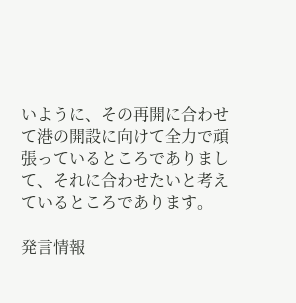いように、その再開に合わせて港の開設に向けて全力で頑張っているところでありまして、それに合わせたいと考えているところであります。

発言情報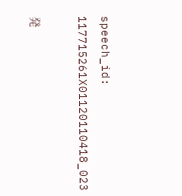speech_id: 117715261X01120110418_023

発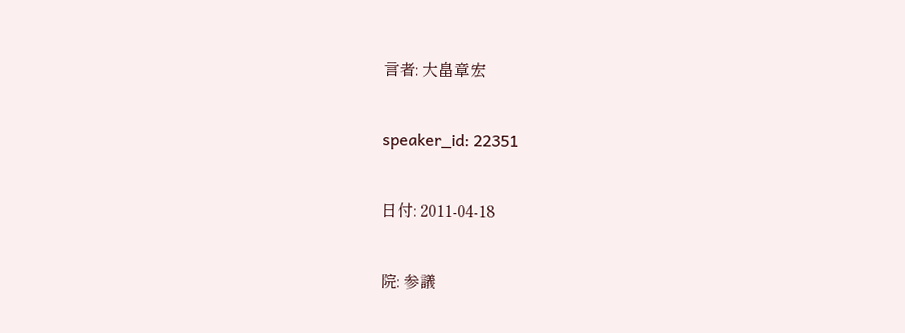言者: 大畠章宏

speaker_id: 22351

日付: 2011-04-18

院: 参議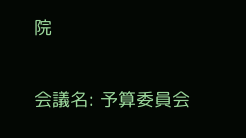院

会議名: 予算委員会